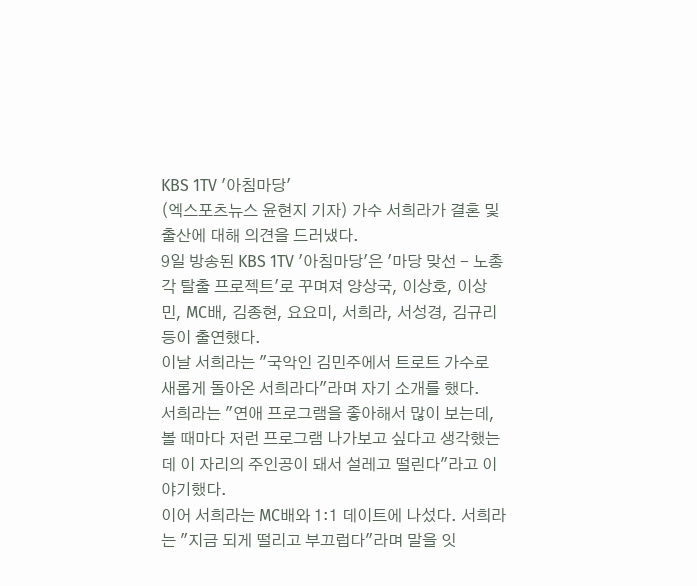KBS 1TV '아침마당'
(엑스포츠뉴스 윤현지 기자) 가수 서희라가 결혼 및 출산에 대해 의견을 드러냈다.
9일 방송된 KBS 1TV '아침마당'은 '마당 맞선 - 노총각 탈출 프로젝트'로 꾸며져 양상국, 이상호, 이상민, MC배, 김종현, 요요미, 서희라, 서성경, 김규리 등이 출연했다.
이날 서희라는 "국악인 김민주에서 트로트 가수로 새롭게 돌아온 서희라다"라며 자기 소개를 했다.
서희라는 "연애 프로그램을 좋아해서 많이 보는데, 볼 때마다 저런 프로그램 나가보고 싶다고 생각했는데 이 자리의 주인공이 돼서 설레고 떨린다"라고 이야기했다.
이어 서희라는 MC배와 1:1 데이트에 나섰다. 서희라는 "지금 되게 떨리고 부끄럽다"라며 말을 잇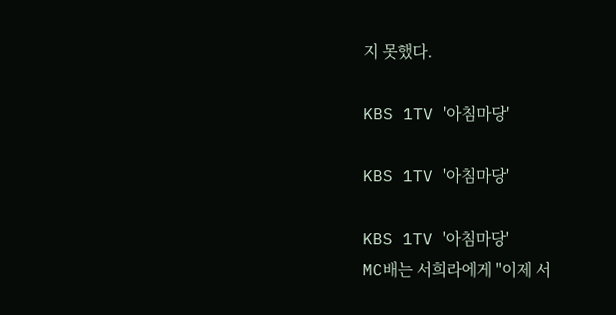지 못했다.

KBS 1TV '아침마당'

KBS 1TV '아침마당'

KBS 1TV '아침마당'
MC배는 서희라에게 "이제 서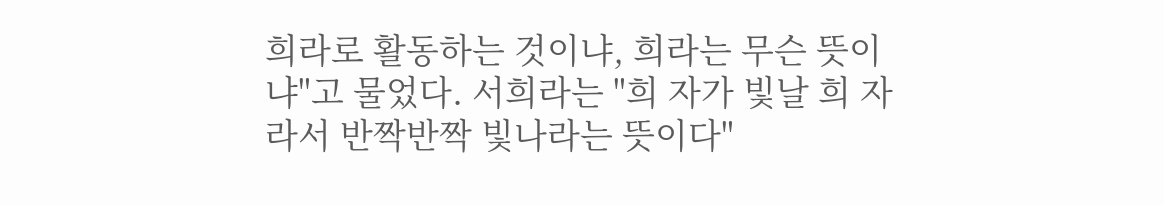희라로 활동하는 것이냐, 희라는 무슨 뜻이냐"고 물었다. 서희라는 "희 자가 빛날 희 자라서 반짝반짝 빛나라는 뜻이다"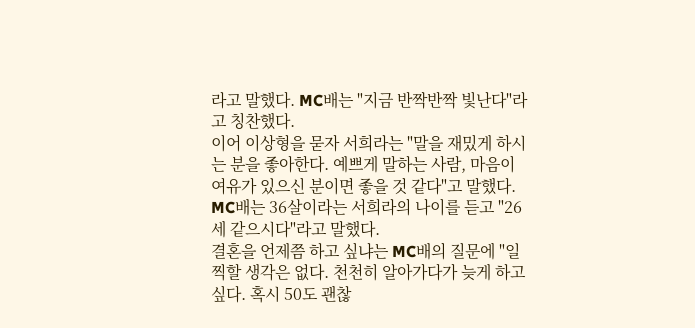라고 말했다. MC배는 "지금 반짝반짝 빛난다"라고 칭찬했다.
이어 이상형을 묻자 서희라는 "말을 재밌게 하시는 분을 좋아한다. 예쁘게 말하는 사람, 마음이 여유가 있으신 분이면 좋을 것 같다"고 말했다.
MC배는 36살이라는 서희라의 나이를 듣고 "26세 같으시다"라고 말했다.
결혼을 언제쯤 하고 싶냐는 MC배의 질문에 "일찍할 생각은 없다. 천천히 알아가다가 늦게 하고 싶다. 혹시 50도 괜찮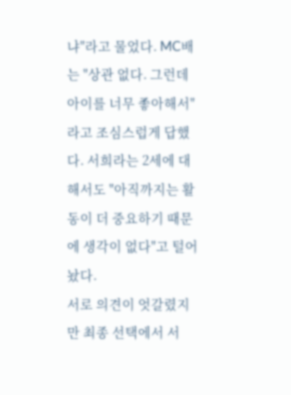냐"라고 물었다. MC배는 "상관 없다. 그런데 아이를 너무 좋아해서"라고 조심스럽게 답했다. 서희라는 2세에 대해서도 "아직까지는 활동이 더 중요하기 때문에 생각이 없다"고 털어놨다.
서로 의견이 엇갈렸지만 최종 선택에서 서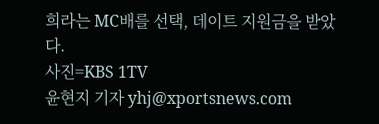희라는 MC배를 선택, 데이트 지원금을 받았다.
사진=KBS 1TV
윤현지 기자 yhj@xportsnews.com